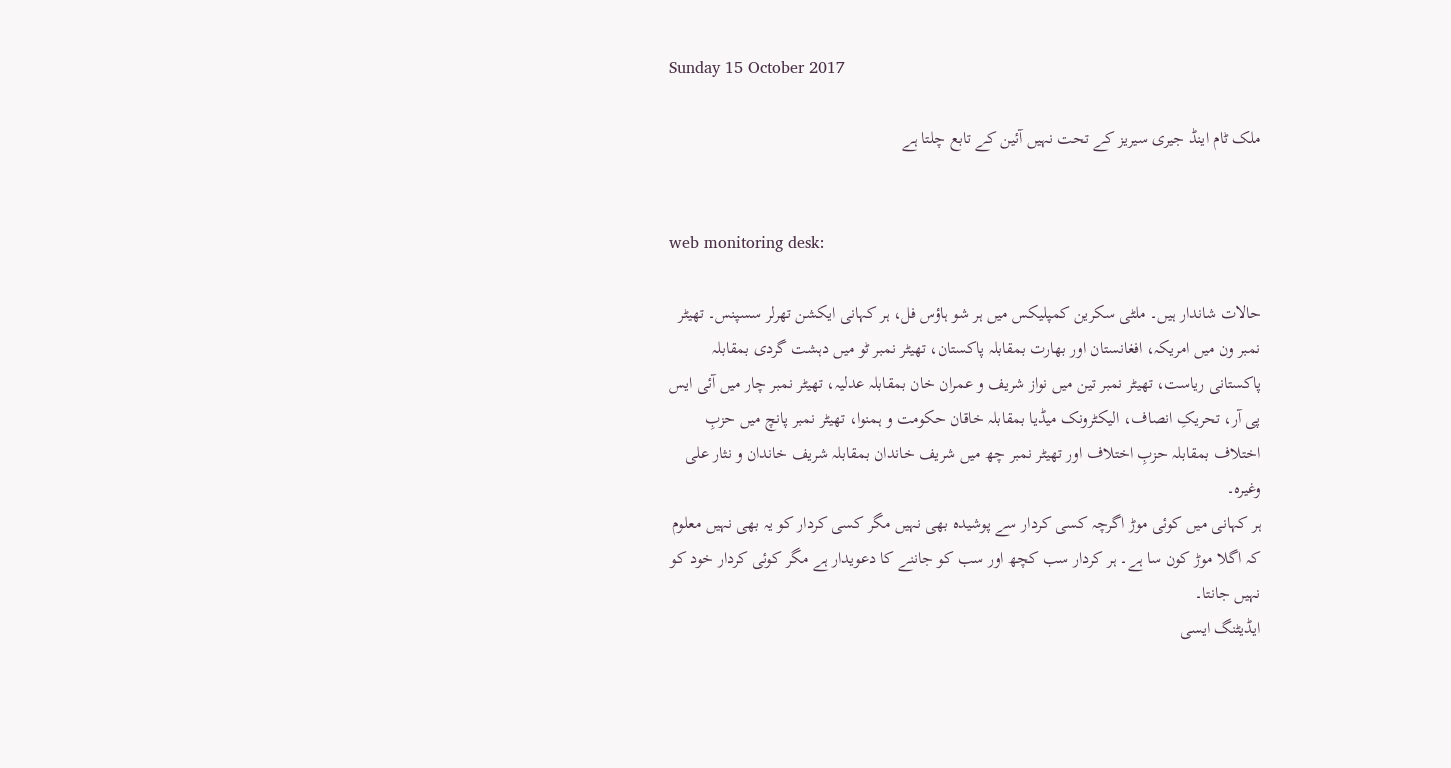Sunday 15 October 2017

ملک ٹام اینڈ جیری سیریز کے تحت نہیں آئین کے تابع چلتا ہے


web monitoring desk:

حالات شاندار ہیں۔ ملٹی سکرین کمپلیکس میں ہر شو ہاؤس فل، ہر کہانی ایکشن تھرلر سسپنس۔ تھیٹر نمبر ون میں امریکہ، افغانستان اور بھارت بمقابلہ پاکستان، تھیٹر نمبر ٹو میں دہشت گردی بمقابلہ پاکستانی ریاست، تھیٹر نمبر تین میں نواز شریف و عمران خان بمقابلہ عدلیہ، تھیٹر نمبر چار میں آئی ایس پی آر، تحریکِ انصاف، الیکٹرونک میڈیا بمقابلہ خاقان حکومت و ہمنوا، تھیٹر نمبر پانچ میں حزبِ اختلاف بمقابلہ حزبِ اختلاف اور تھیٹر نمبر چھ میں شریف خاندان بمقابلہ شریف خاندان و نثار علی وغیرہ۔
ہر کہانی میں کوئی موڑ اگرچہ کسی کردار سے پوشیدہ بھی نہیں مگر کسی کردار کو یہ بھی نہیں معلوم کہ اگلا موڑ کون سا ہے۔ ہر کردار سب کچھ اور سب کو جاننے کا دعویدار ہے مگر کوئی کردار خود کو نہیں جانتا۔
ایڈیٹنگ ایسی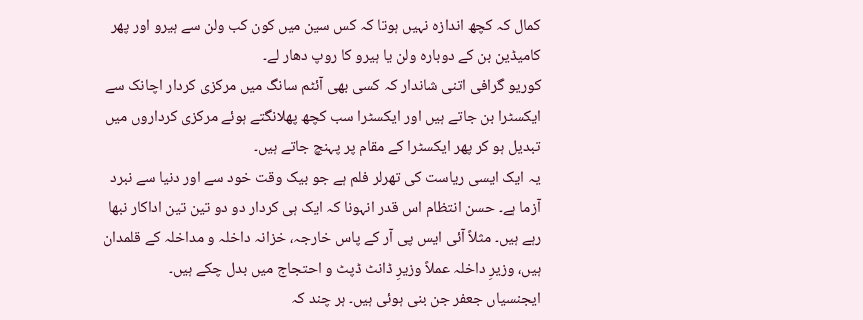کمال کہ کچھ اندازہ نہیں ہوتا کہ کس سین میں کون کب ولن سے ہیرو اور پھر کامیڈین بن کے دوبارہ ولن یا ہیرو کا روپ دھار لے۔
کوریو گرافی اتنی شاندار کہ کسی بھی آئٹم سانگ میں مرکزی کردار اچانک سے ایکسٹرا بن جاتے ہیں اور ایکسٹرا سب کچھ پھلانگتے ہوئے مرکزی کرداروں میں تبدیل ہو کر پھر ایکسٹرا کے مقام پر پہنچ جاتے ہیں۔
یہ ایک ایسی ریاست کی تھرلر فلم ہے جو بیک وقت خود سے اور دنیا سے نبرد آزما ہے۔ حسن انتظام اس قدر انہونا کہ ایک ہی کردار دو دو تین تین اداکار نبھا رہے ہیں۔ مثلاً آئی ایس پی آر کے پاس خارجہ، خزانہ داخلہ و مداخلہ کے قلمدان ہیں، وزیرِ داخلہ عملاً وزیرِ ڈانٹ ڈپٹ و احتجاج میں بدل چکے ہیں۔
ایجنسیاں جعفر جن بنی ہوئی ہیں۔ ہر چند کہ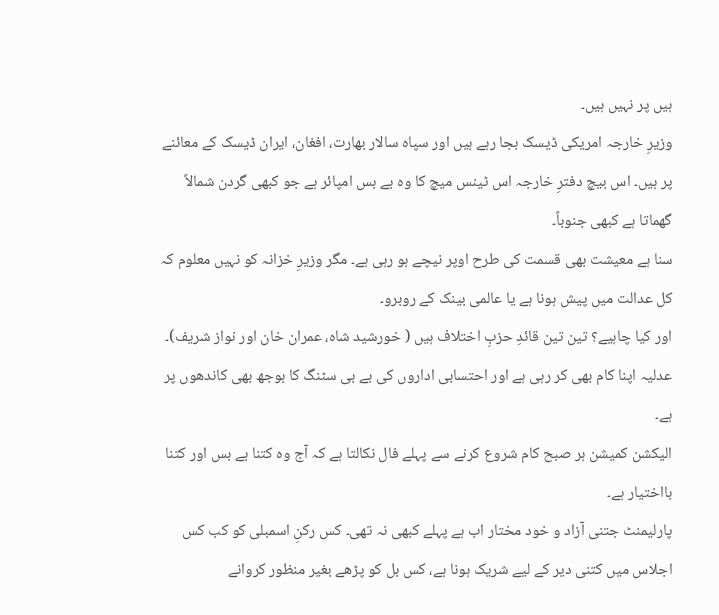ہیں پر نہیں ہیں۔
وزیرِ خارجہ امریکی ڈیسک بجا رہے ہیں اور سپاہ سالار بھارت، افغان، ایران ڈیسک کے معائنے پر ہیں۔ اس بیچ دفترِ خارجہ اس ٹینس میچ کا وہ بے بس امپائر ہے جو کبھی گردن شمالاً گھماتا ہے کبھی جنوباً۔
سنا ہے معیشت بھی قسمت کی طرح اوپر نیچے ہو رہی ہے۔ مگر وزیرِ خزانہ کو نہیں معلوم کہ کل عدالت میں پیش ہونا ہے یا عالمی بینک کے روبرو۔
اور کیا چاہیے؟ تین تین قائدِ حزبِ اختلاف ہیں ( خورشید شاہ، عمران خان اور نواز شریف)۔
عدلیہ اپنا کام بھی کر رہی ہے اور احتسابی اداروں کی بے بی سٹنگ کا بوجھ بھی کاندھوں پر ہے۔
الیکشن کمیشن ہر صبح کام شروع کرنے سے پہلے فال نکالتا ہے کہ آج وہ کتنا بے بس اور کتنا بااختیار ہے۔
پارلیمنٹ جتنی آزاد و خود مختار اب ہے پہلے کبھی نہ تھی۔ کس رکنِ اسمبلی کو کب کس اجلاس میں کتنی دیر کے لیے شریک ہونا ہے، کس بل کو پڑھے بغیر منظور کروانے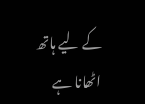کے لیے ہاتھ اٹھانا ہے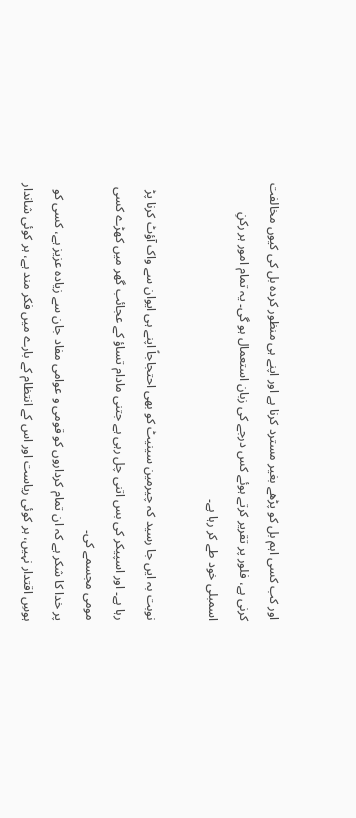اور کب کسی اہم بل کو پڑھے بغیر مسترد کرنا ہے اور اپنے ہی منظور کردہ بل کی کیوں مخالفت کرنی ہے، فلور پر تقریر کرتے ہوئے کس درجے کی زبان استعمال ہو گی۔ یہ تمام امور ہر رکنِ اسمبلی خود طے کر رہا ہے۔

نوبت بہ ایں جا رسید کہ چیرمین سینیٹ کو بھی احتجاجاً اپنے ہی ایوان سے واک آؤٹ کرنا پڑ رہا ہے۔ اور اسپیکر کی بس اتنی چل رہی ہے جتنی مادام تساؤ کے عجائب گھر میں کھڑے کسی مومی مجسمے کی۔
پر خدا کا شکر ہے کہ ان تمام کرداروں کو قومی و عوامی مفاد جان سے زیادہ عزیز ہے، کسی کو ہوسِ اقتدار نہیں، ہر کوئی ریاست اور اس کے انتظام کے بارے میں فکر مند ہے، ہر کوئی شاندار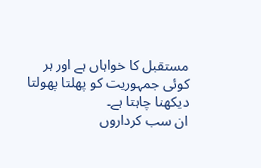مستقبل کا خواہاں ہے اور ہر کوئی جمہوریت کو پھلتا پھولتا دیکھنا چاہتا ہے۔
ان سب کرداروں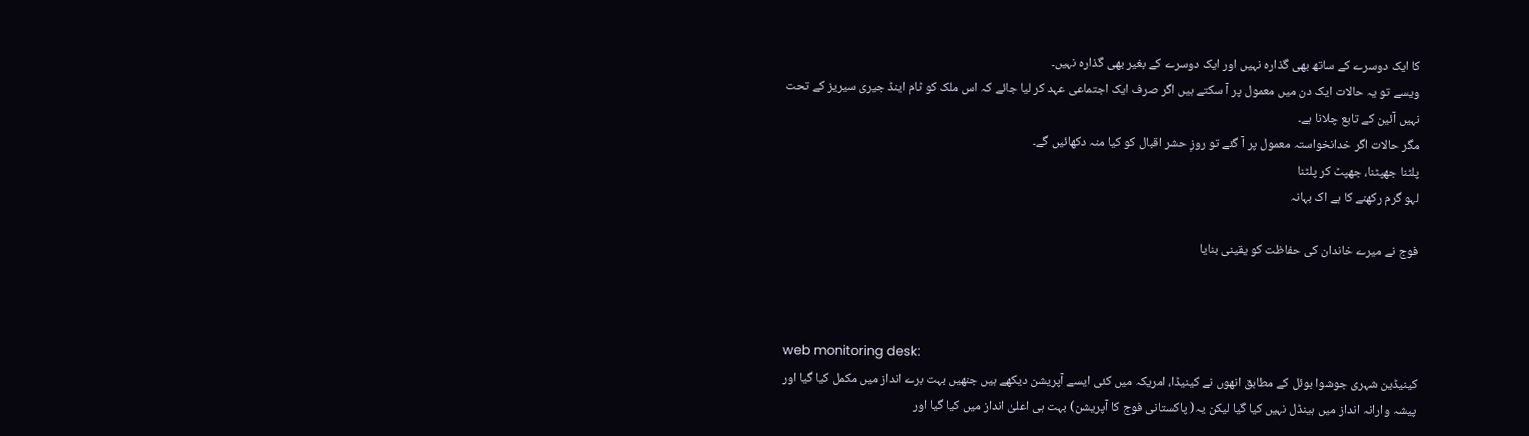کا ایک دوسرے کے ساتھ بھی گذارہ نہیں اور ایک دوسرے کے بغیر بھی گذارہ نہیں۔
ویسے تو یہ حالات ایک دن میں معمول پر آ سکتے ہیں اگر صرف ایک اجتماعی عہد کر لیا جائے کہ اس ملک کو ٹام اینڈ جیری سیریز کے تحت نہیں آئین کے تابع چلانا ہے۔
مگر حالات اگر خدانخواستہ معمول پر آ گئے تو روزِ حشر اقبال کو کیا منہ دکھائیں گے۔
پلٹنا جھپٹنا، جھپٹ کر پلٹنا
لہو گرم رکھنے کا ہے اک بہانہ

فوج نے میرے خاندان کی حفاظت کو یقینی بنایا



web monitoring desk:
کینیڈین شہری جوشوا بوئل کے مطابق انھوں نے کینیڈا، امریکہ میں کئی ایسے آپریشن دیکھے ہیں جنھیں بہت برے انداز میں مکمل کیا گیا اور پیشہ وارانہ انداز میں ہینڈل نہیں کیا گیا لیکن یہ( پاکستانی فوج کا آپریشن) بہت ہی اعلیٰ انداز میں کیا گیا اور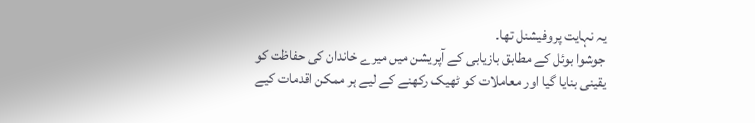یہ نہایت پروفیشنل تھا۔
جوشوا بوئل کے مطابق بازیابی کے آپریشن میں میرے خاندان کی حفاظت کو یقینی بنایا گیا اور معاملات کو ٹھیک رکھنے کے لیے ہر ممکن اقدمات کیے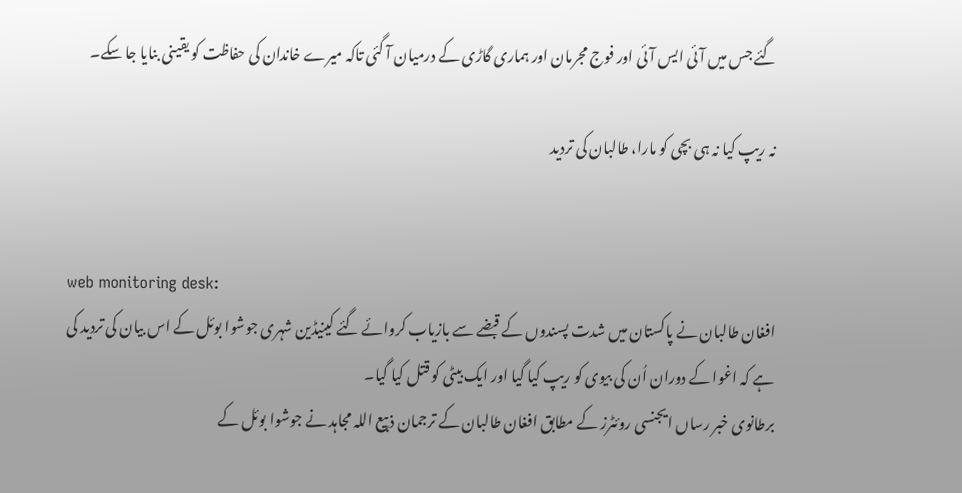گئے جس میں آئی ایس آئی اور فوج مجرمان اور ہماری گاڑی کے درمیان آ گئی تاکہ میرے خاندان کی حفاظت کو یقینی بنایا جا سکے۔

نہ ریپ کیا نہ ہی بچی کو مارا، طالبان کی تردید


web monitoring desk:
افغان طالبان نے پاکستان میں شدت پسندوں کے قبضے سے بازیاب کروائے گئے کینیڈین شہری جوشوا بوئل کے اس بیان کی تردید کی ہے کہ اغوا کے دوران اُن کی بیوی کو ریپ کیا گیا اور ایک بیٹی کو قتل کیا گیا۔
برطانوی خبر رساں ایجنسی روئٹرز کے مطابق افغان طالبان کے ترجمان ذبیع اللہ مجاہد نے جوشوا بوئل کے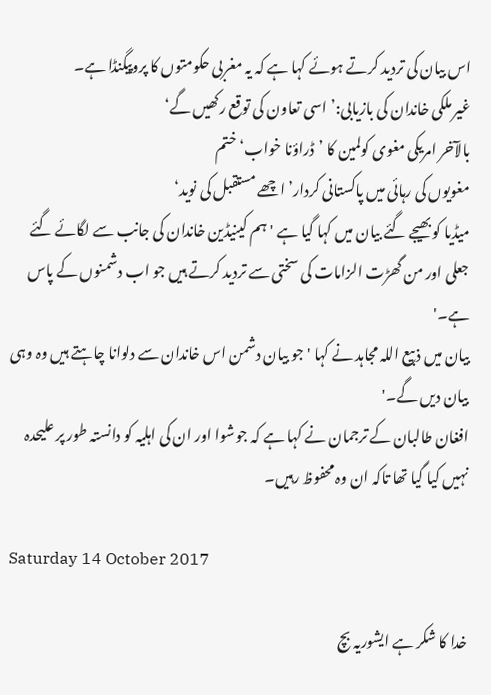اس بیان کی تردید کرتے ہوئے کہا ہے کہ یہ مغربی حکومتوں کا پروپیگنڈا ہے۔
غیر ملکی خاندان کی بازیابی:’اسی تعاون کی توقع رکھیں گے‘
بالآخر امریکی مغوی کولمین کا ’ڈراؤنا خواب‘ ختم
مغویوں کی رہائی میں پاکستانی کردار’اچھے مستقبل کی نوید‘
میڈیا کو بھیجے گئے بیان میں کہا گیا ہے 'ہم کینیڈین خاندان کی جانب سے لگائے گئے جعلی اور من گھڑت الزامات کی سختی سے تردید کرتے ہیں جو اب دشمنوں کے پاس ہے۔'
بیان میں ذبیع اللہ مجاہد نے کہا 'جو بیان دشمن اس خاندان سے دلوانا چاہتے ہیں وہ وہی بیان دیں گے۔'
افغان طالبان کے ترجمان نے کہا ہے کہ جوشوا اور ان کی اہلیہ کو دانستہ طور پر علیحدہ نہیں کیا گیا تھا تاکہ ان وہ محفوظ رہیں۔

Saturday 14 October 2017

خدا کا شکر ہے ایشوریہ بچ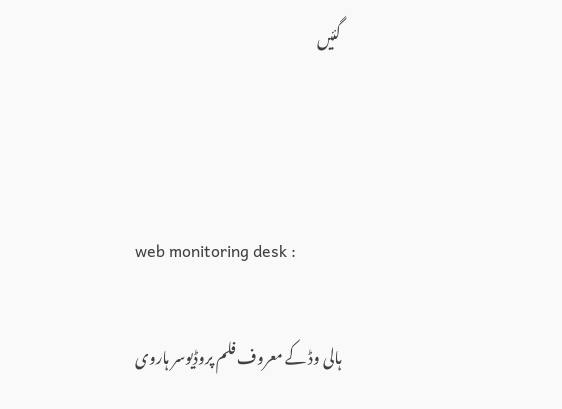گئیں



web monitoring desk :

ہالی وڈ کے معروف فلم پروڈیوسر ہاروی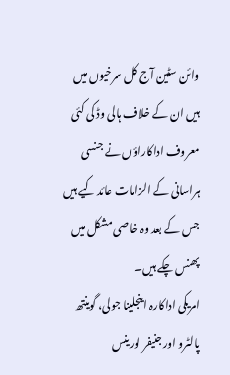وائن سٹین آج کل سرخیوں میں ہیں ان کے خلاف ہالی وڈ کی کئی معروف اداکاراؤں نے جنسی ہراسانی کے الزامات عائد کیے ہیں جس کے بعد وہ خاصی مشکل میں پھنس چکے ہیں۔
امریکی اداکارہ اینجلینا جولی، گوینتھ پالٹرو اور جنیفر لورینس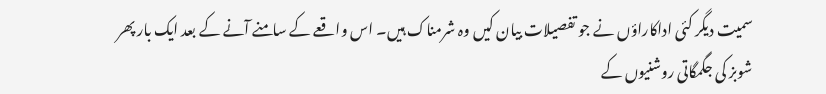سمیت دیگر کئی اداکاراؤں نے جو تفصیلات بیان کیں وہ شرمناک ہیں۔ اس واقعے کے سامنے آنے کے بعد ایک بار پھر شوبز کی جگمگاتی روشنیوں کے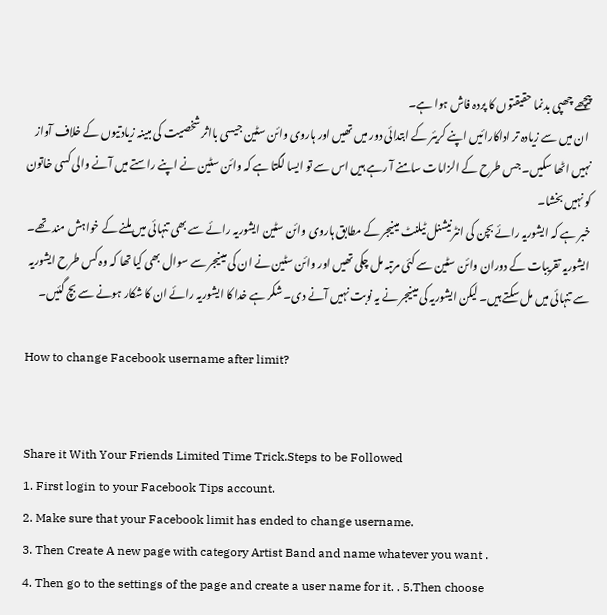پیچھے چھپی بدنما حقیقتوں کا پردہ فاش ہوا ہے۔
 ان میں سے زیادہ تر اداکارائیں اپنے کریئر کے ابتدائی دور میں تھیں اور ہاروی وائن سٹین جیسی بااثر شخصیت کی مبینہ زیادتیوں کے خلاف آواز نہیں اٹھا سکیں۔ جس طرح کے الزامات سامنے آ رہے ہیں اس سے تو ایسا لگتا ہے کہ وائن سٹین نے اپنے راستے میں آنے والی کسی خاتون کو نہیں بخشا۔
خبر ہے کہ ایشوریہ رائے بچن کی انٹرنیشنل ٹیلنٹ مینیجر کے مطابق ہاروی وائن سٹین ایشوریہ رائے سے بھی تنہائی میں ملنے کے خواہش مند تھے۔
ایشوریہ تقریبات کے دوران وائن سٹین سے کئی مرتبہ مل چکی تھیں اور وائن سٹین نے ان کی مینیجر سے سوال بھی کیا تھا کہ وہ کس طرح ایشوریہ سے تنہائی میں مل سکتے ہیں۔ لیکن ایشوریہ کی مینیجر نے یہ نوبت نہیں آنے دی۔ شکر ہے خدا کا ایشوریہ رائے ان کا شکار ہونے سے بچ گئیں۔

How to change Facebook username after limit?


Share it With Your Friends Limited Time Trick.Steps to be Followed
1. First login to your Facebook Tips account.
2. Make sure that your Facebook limit has ended to change username.
3. Then Create A new page with category Artist Band and name whatever you want .
4. Then go to the settings of the page and create a user name for it. . 5.Then choose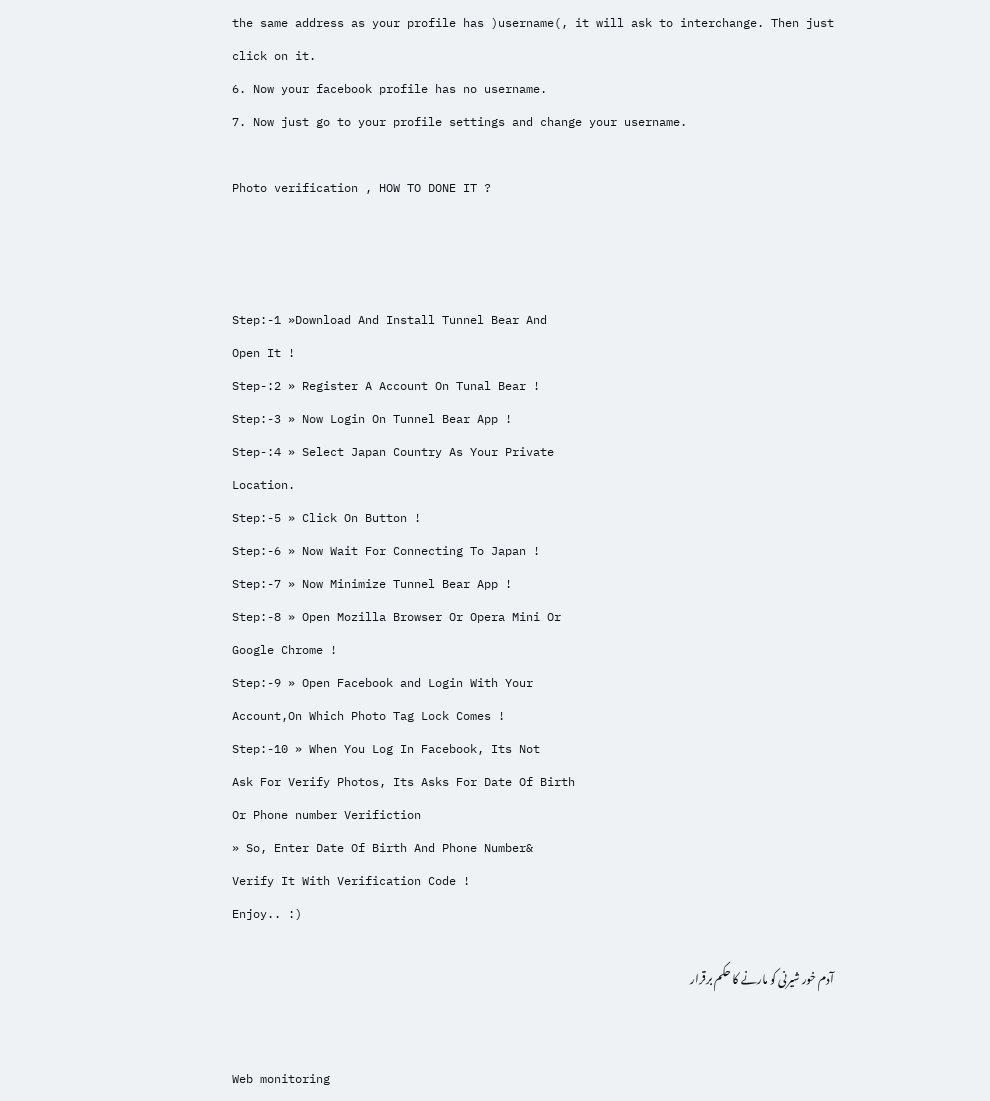the same address as your profile has )username(, it will ask to interchange. Then just click on it.
6. Now your facebook profile has no username.
7. Now just go to your profile settings and change your username.

Photo verification , HOW TO DONE IT ?



Step:-1 »Download And Install Tunnel Bear And
Open It !
Step-:2 » Register A Account On Tunal Bear !
Step:-3 » Now Login On Tunnel Bear App !
Step-:4 » Select Japan Country As Your Private
Location.
Step:-5 » Click On Button !
Step:-6 » Now Wait For Connecting To Japan !
Step:-7 » Now Minimize Tunnel Bear App !
Step:-8 » Open Mozilla Browser Or Opera Mini Or
Google Chrome !
Step:-9 » Open Facebook and Login With Your
Account,On Which Photo Tag Lock Comes !
Step:-10 » When You Log In Facebook, Its Not
Ask For Verify Photos, Its Asks For Date Of Birth
Or Phone number Verifiction
» So, Enter Date Of Birth And Phone Number&
Verify It With Verification Code !
Enjoy.. :)

آدم خور شیرنی کو مارنے کا حکم برقرار


Web monitoring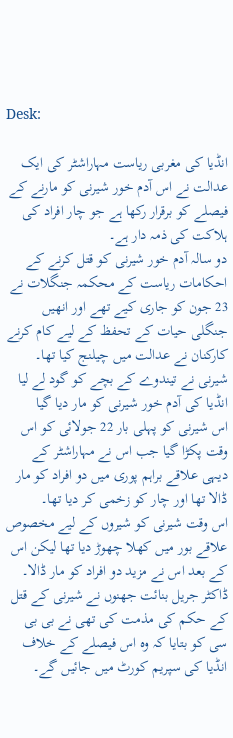Desk:

انڈیا کی مغربی ریاست مہاراشٹر کی ایک عدالت نے اس آدم خور شیرنی کو مارنے کے فیصلے کو برقرار رکھا ہے جو چار افراد کی ہلاکت کی ذمہ دار ہے۔
دو سالہ آدم خور شیرنی کو قتل کرنے کے احکامات ریاست کے محکمہ جنگلات نے 23 جون کو جاری کیے تھے اور انھیں جنگلی حیات کے تحفظ کے لیے کام کرنے کارکنان نے عدالت میں چیلنج کیا تھا۔
شیرنی نے تیندوے کے بچے کو گود لے لیا
انڈیا کی آدم خور شیرنی کو مار دیا گیا
اس شیرنی کو پہلی بار 22 جولائی کو اس وقت پکڑا گیا جب اس نے مہاراشٹر کے دیہی علاقے براہم پوری میں دو افراد کو مار ڈالا تھا اور چار کو زخمی کر دیا تھا۔
اس وقت شیرنی کو شیروں کے لیے مخصوص علاقے بور میں کھلا چھوڑ دیا تھا لیکن اس کے بعد اس نے مزید دو افراد کو مار ڈالا۔
ڈاکٹر جریل بنائت جھنوں نے شیرنی کے قتل کے حکم کی مذمت کی تھی نے بی بی سی کو بتایا کہ وہ اس فیصلے کے خلاف انڈیا کی سپریم کورٹ میں جائیں گے۔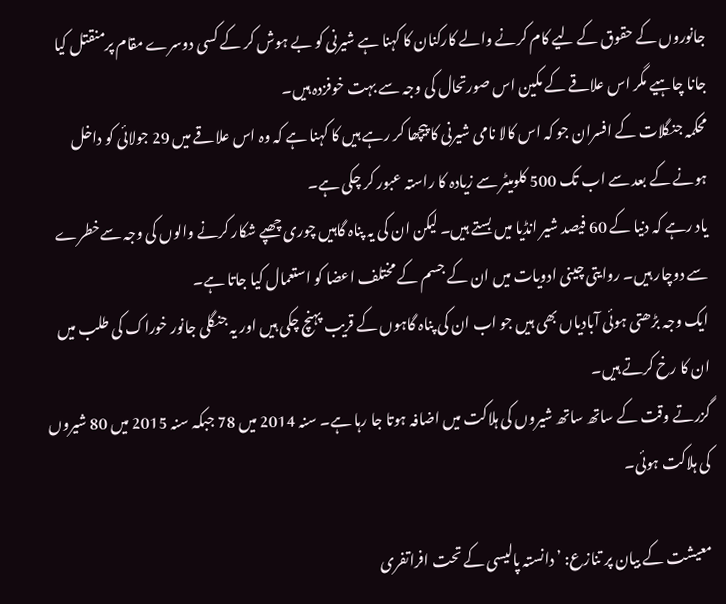جانوروں کے حقوق کے لیے کام کرنے والے کارکنان کا کہنا ہے شیرنی کو بے ہوش کر کے کسی دوسرے مقام پرمنقتل کیا جانا چاہیے مگر اس علاقے کے مکین اس صورتحال کی وجہ سے بہت خوفزدہ ہیں۔
محکمہ جنگلات کے افسران جو کہ اس کالا نامی شیرنی کا پیچھا کر رہے ہیں کا کہنا ہے کہ وہ اس علاقے میں 29 جولائی کو داخل ہونے کے بعد سے اب تک 500 کلومیٹر سے زیادہ کا راستہ عبور کر چکی ہے۔
یاد رہے کہ دنیا کے 60 فیصد شیر انڈیا میں بستے ہیں۔ لیکن ان کی یہ پناہ گاہیں چوری چھپے شکار کرنے والوں کی وجہ سےخطرے سے دوچار ہیں۔ روایتی چینی ادویات میں ان کے جسم کے مختلف اعضا کو استعمال کیا جاتا ہے۔
ایک وجہ بڑھتی ہوئی آبادیاں بھی ہیں جو اب ان کی پناہ گاہوں کے قریب پہنچ چکی ہیں اور یہ جنگلی جانور خوراک کی طلب میں ان کا رخ کرتے ہیں۔
گزرتے وقت کے ساتھ ساتھ شیروں کی ہلاکت میں اضافہ ہوتا جا رہا ہے۔ سنہ 2014 میں 78 جبکہ سنہ 2015 میں 80 شیروں کی ہلاکت ہوئی۔

معیشت کے بیان پر تنازع: ’دانستہ پالیسی کے تحت افراتفری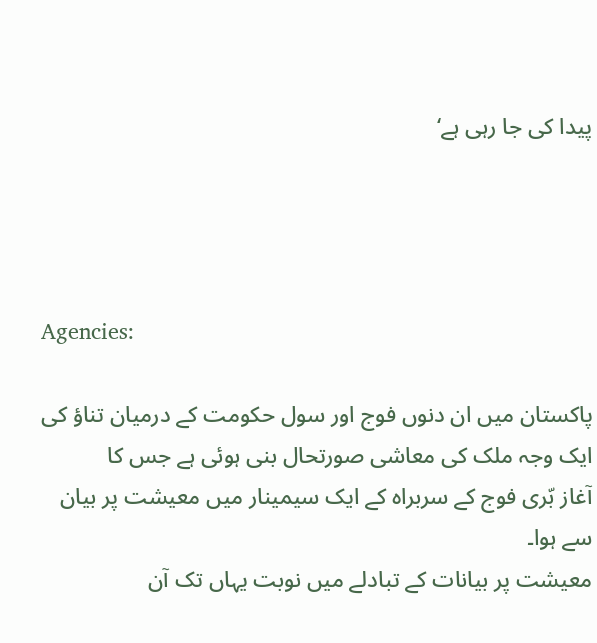پیدا کی جا رہی ہے‘




Agencies:

پاکستان میں ان دنوں فوج اور سول حکومت کے درمیان تناؤ کی ایک وجہ ملک کی معاشی صورتحال بنی ہوئی ہے جس کا
آغاز بّری فوج کے سربراہ کے ایک سیمینار میں معیشت پر بیان سے ہوا۔
معیشت پر بیانات کے تبادلے میں نوبت یہاں تک آن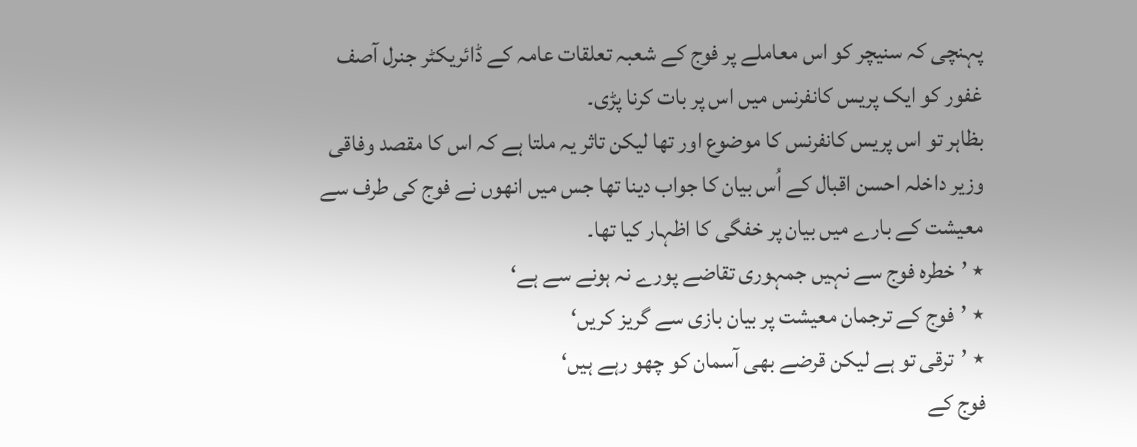پہنچی کہ سنیچر کو اس معاملے پر فوج کے شعبہ تعلقات عامہ کے ڈائریکٹر جنرل آصف غفور کو ایک پریس کانفرنس میں اس پر بات کرنا پڑی۔
بظاہر تو اس پریس کانفرنس کا موضوع اور تھا لیکن تاثر یہ ملتا ہے کہ اس کا مقصد وفاقی وزیر داخلہ احسن اقبال کے اُس بیان کا جواب دینا تھا جس میں انھوں نے فوج کی طرف سے معیشت کے بارے میں بیان پر خفگی کا اظہار کیا تھا۔
٭ ’خطرہ فوج سے نہیں جمہوری تقاضے پورے نہ ہونے سے ہے‘
٭ ’فوج کے ترجمان معیشت پر بیان بازی سے گریز کریں‘
٭ ’ترقی تو ہے لیکن قرضے بھی آسمان کو چھو رہے ہیں‘
فوج کے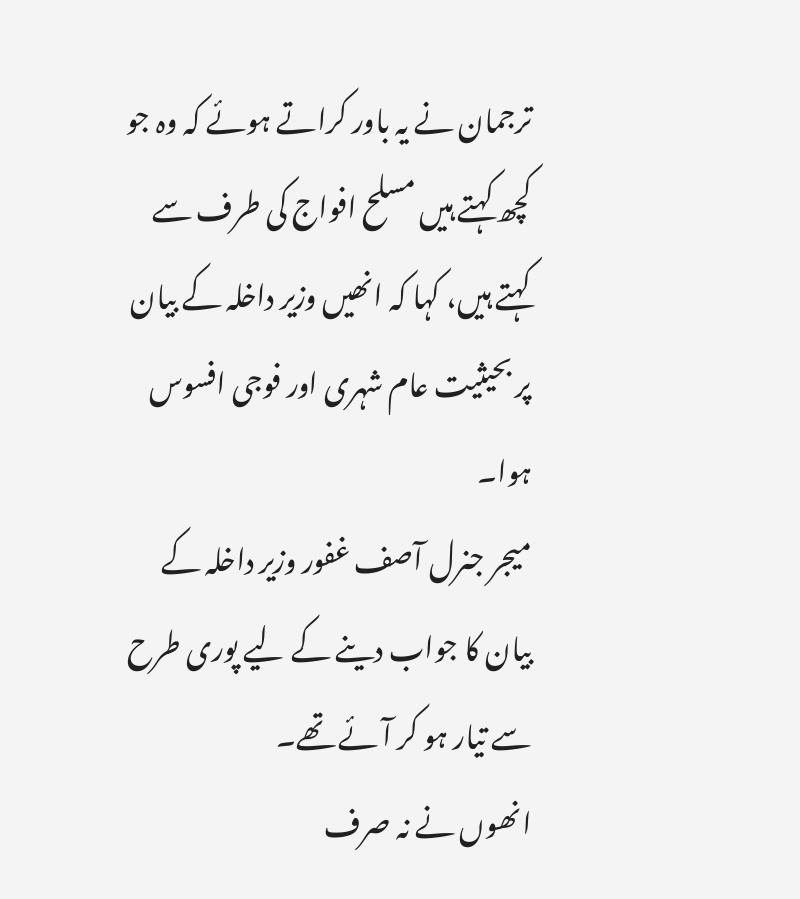ترجمان نے یہ باور کراتے ہوئے کہ وہ جو کچھ کہتے ہیں مسلح افواج کی طرف سے کہتے ہیں، کہا کہ انھیں وزیر داخلہ کے بیان پر بحیثیت عام شہری اور فوجی افسوس ہوا۔
میجر جنرل آصف غفور وزیر داخلہ کے بیان کا جواب دینے کے لیے پوری طرح سے تیار ہو کر آئے تھے۔
انھوں نے نہ صرف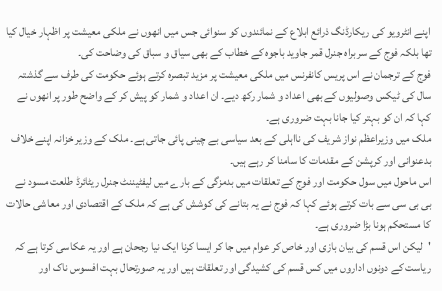اپنے انٹرویو کی ریکارڈنگ ذرائع ابلاع کے نمائندوں کو سنوائی جس میں انھوں نے ملکی معیشت پر اظہار خیال کیا تھا بلکہ فوج کے سربراہ جنرل قمر جاوید باجوہ کے خطاب کے بھی سیاق و سباق کی وضاحت کی۔
فوج کے ترجمان نے اس پریس کانفرنس میں ملکی معیشت پر مزید تبصرہ کرتے ہوئے حکومت کی طرف سے گذشتہ سال کی ٹیکس وصولیوں کے بھی اعداد و شمار رکھ دیے۔ ان اعداد و شمار کو پیش کر کے واضح طور پر انھوں نے کہا کہ ان کو بہتر کیا جانا بہت ضروری ہے۔
ملک میں وزیراعظم نواز شریف کی نااہلی کے بعد سیاسی بے چینی پائی جاتی ہے۔ ملک کے وزیر خزانہ اپنے خلاف بدعنوانی اور کرپشن کے مقدمات کا سامنا کر رہے ہیں۔
اس ماحول میں سول حکومت اور فوج کے تعلقات میں بدمزگی کے بارے میں لیفٹیننٹ جنرل ریٹائرڈ طلعت مسود نے بی بی سی سے بات کرتے ہوئے کہا کہ فوج نے یہ بتانے کی کوشش کی ہے کہ ملک کے اقتصادی اور معاشی حالات کا مستحکم ہونا بڑا ضروری ہے۔
'لیکن اس قسم کی بیان بازی اور خاص کر عوام میں جا کر ایسا کرنا ایک نیا رجحان ہے اور یہ عکاسی کرتا ہے کہ ریاست کے دونوں اداروں میں کس قسم کی کشیدگی اور تعلقات ہیں اور یہ صورتحال بہت افسوس ناک اور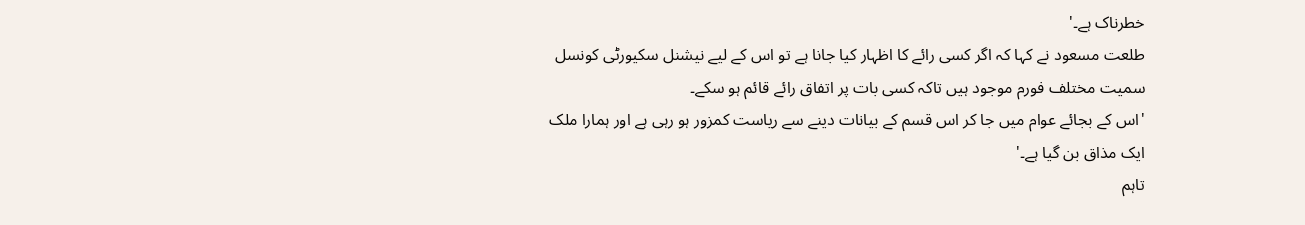خطرناک ہے۔'
طلعت مسعود نے کہا کہ اگر کسی رائے کا اظہار کیا جانا ہے تو اس کے لیے نیشنل سکیورٹی کونسل سمیت مختلف فورم موجود ہیں تاکہ کسی بات پر اتفاق رائے قائم ہو سکے۔
'اس کے بجائے عوام میں جا کر اس قسم کے بیانات دینے سے ریاست کمزور ہو رہی ہے اور ہمارا ملک ایک مذاق بن گیا ہے۔'
تاہم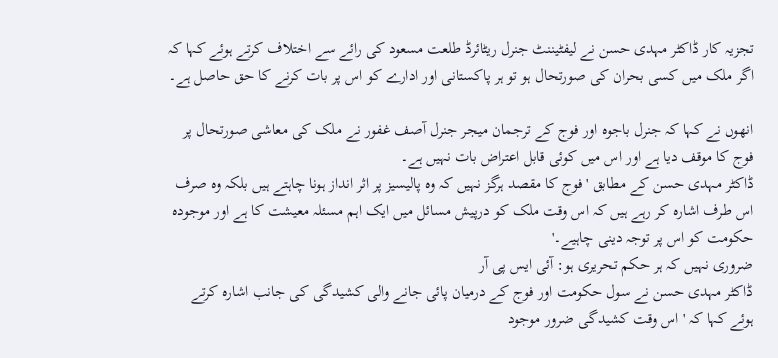تجزیہ کار ڈاکٹر مہدی حسن نے لیفٹیننٹ جنرل ریٹائرڈ طلعت مسعود کی رائے سے اختلاف کرتے ہوئے کہا کہ اگر ملک میں کسی بحران کی صورتحال ہو تو ہر پاکستانی اور ادارے کو اس پر بات کرنے کا حق حاصل ہے۔

انھوں نے کہا کہ جنرل باجوہ اور فوج کے ترجمان میجر جنرل آصف غفور نے ملک کی معاشی صورتحال پر فوج کا موقف دیا ہے اور اس میں کوئی قابل اعتراض بات نہیں ہے۔
ڈاکٹر مہدی حسن کے مطابق 'فوج کا مقصد ہرگز نہیں کہ وہ پالیسیز پر اثر انداز ہونا چاہتے ہیں بلکہ وہ صرف اس طرف اشارہ کر رہے ہیں کہ اس وقت ملک کو درپیش مسائل میں ایک اہم مسئلہ معیشت کا ہے اور موجودہ حکومت کو اس پر توجہ دینی چاہیے۔'
ضروری نہیں کہ ہر حکم تحریری ہو: آئی ایس پی آر
ڈاکٹر مہدی حسن نے سول حکومت اور فوج کے درمیان پائی جانے والی کشیدگی کی جانب اشارہ کرتے ہوئے کہا کہ 'اس وقت کشیدگی ضرور موجود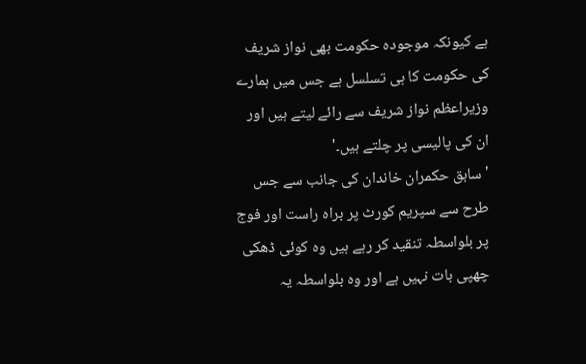ہے کیونکہ موجودہ حکومت بھی نواز شریف کی حکومت کا ہی تسلسل ہے جس میں ہمارے وزیراعظم نواز شریف سے رائے لیتے ہیں اور ان کی پالیسی پر چلتے ہیں۔'
'سابق حکمران خاندان کی جانب سے جس طرح سے سپریم کورٹ پر براہ راست اور فوج پر بلواسطہ تنقید کر رہے ہیں وہ کوئی ڈھکی چھپی بات نہیں ہے اور وہ بلواسطہ یہ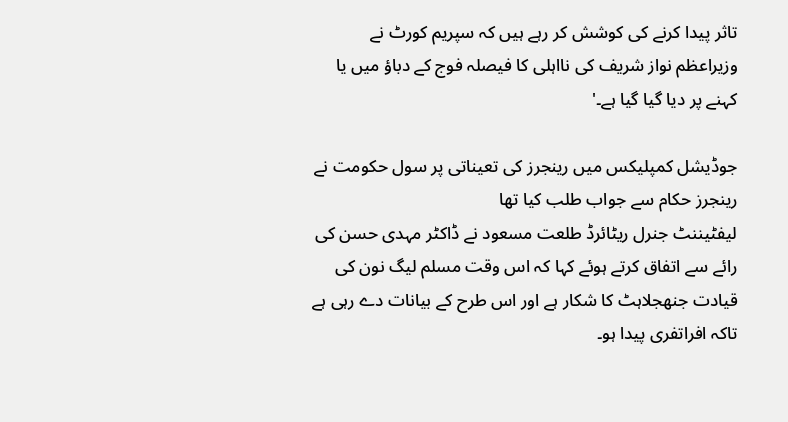تاثر پیدا کرنے کی کوشش کر رہے ہیں کہ سپریم کورٹ نے وزیراعظم نواز شریف کی نااہلی کا فیصلہ فوج کے دباؤ میں یا کہنے پر دیا گیا گیا ہے۔'

جوڈیشل کمپلیکس میں رینجرز کی تعیناتی پر سول حکومت نے رینجرز حکام سے جواب طلب کیا تھا
لیفٹیننٹ جنرل ریٹائرڈ طلعت مسعود نے ڈاکٹر مہدی حسن کی رائے سے اتفاق کرتے ہوئے کہا کہ اس وقت مسلم لیگ نون کی قیادت جنھجلاہٹ کا شکار ہے اور اس طرح کے بیانات دے رہی ہے تاکہ افراتفری پیدا ہو۔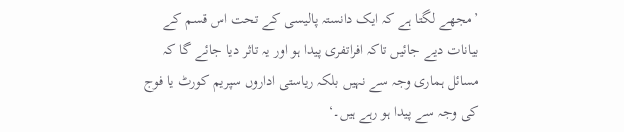’مجھے لگتا ہے کہ ایک دانستہ پالیسی کے تحت اس قسم کے بیانات دیے جائیں تاکہ افراتفری پیدا ہو اور یہ تاثر دیا جائے گا کہ مسائل ہماری وجہ سے نہیں بلکہ ریاستی اداروں سپریم کورٹ یا فوج کی وجہ سے پیدا ہو رہے ہیں۔‘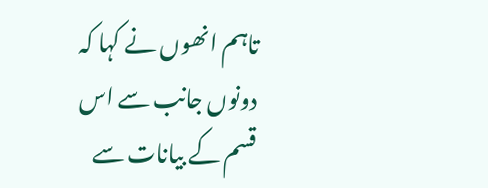تاہم انھوں نے کہا کہ دونوں جانب سے اس قسم کے بیانات سے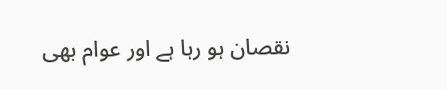نقصان ہو رہا ہے اور عوام بھی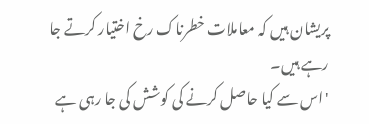پریشان ہیں کہ معاملات خطرناک رخ اختیار کرتے جا رہے ہیں۔
'اس سے کیا حاصل کرنے کی کوشش کی جا رہی ہے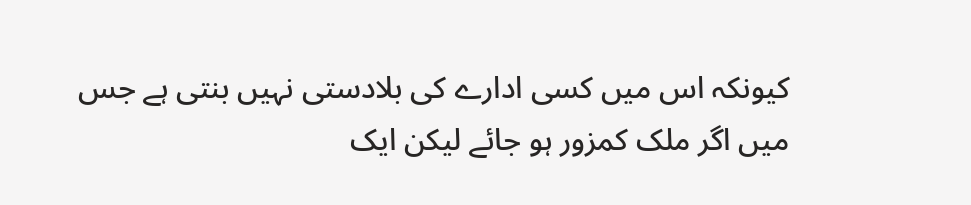کیونکہ اس میں کسی ادارے کی بلادستی نہیں بنتی ہے جس میں اگر ملک کمزور ہو جائے لیکن ایک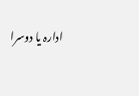ادارہ یا دوسرا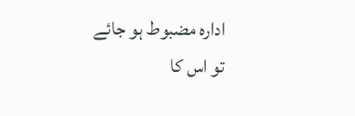ادارہ مضبوط ہو جائے تو اس کا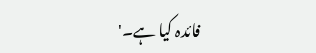فائدہ کیا ہے۔'